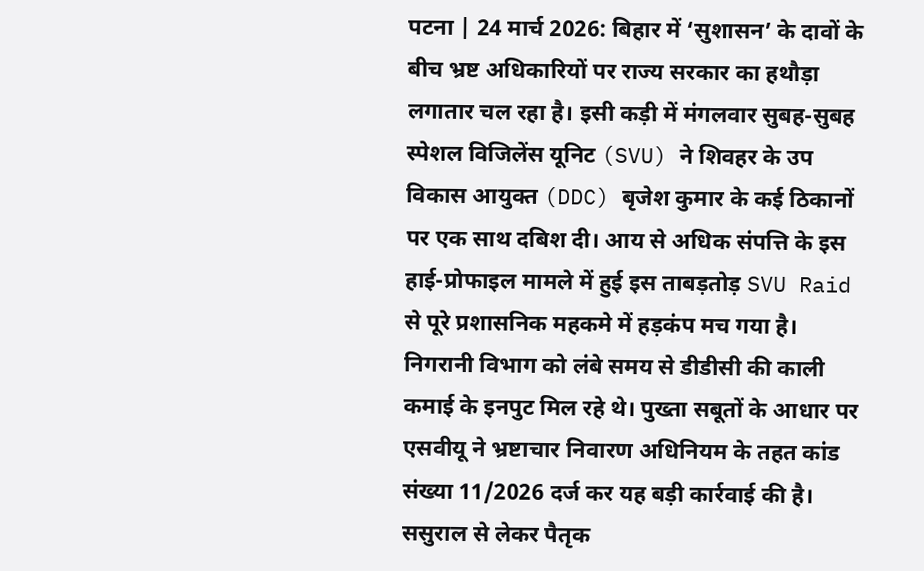पटना | 24 मार्च 2026: बिहार में ‘सुशासन’ के दावों के बीच भ्रष्ट अधिकारियों पर राज्य सरकार का हथौड़ा लगातार चल रहा है। इसी कड़ी में मंगलवार सुबह-सुबह स्पेशल विजिलेंस यूनिट (SVU) ने शिवहर के उप विकास आयुक्त (DDC) बृजेश कुमार के कई ठिकानों पर एक साथ दबिश दी। आय से अधिक संपत्ति के इस हाई-प्रोफाइल मामले में हुई इस ताबड़तोड़ SVU Raid से पूरे प्रशासनिक महकमे में हड़कंप मच गया है।
निगरानी विभाग को लंबे समय से डीडीसी की काली कमाई के इनपुट मिल रहे थे। पुख्ता सबूतों के आधार पर एसवीयू ने भ्रष्टाचार निवारण अधिनियम के तहत कांड संख्या 11/2026 दर्ज कर यह बड़ी कार्रवाई की है।
ससुराल से लेकर पैतृक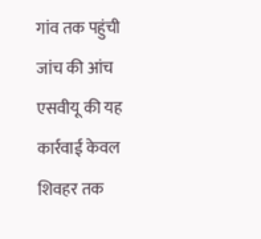गांव तक पहुंची जांच की आंच
एसवीयू की यह कार्रवाई केवल शिवहर तक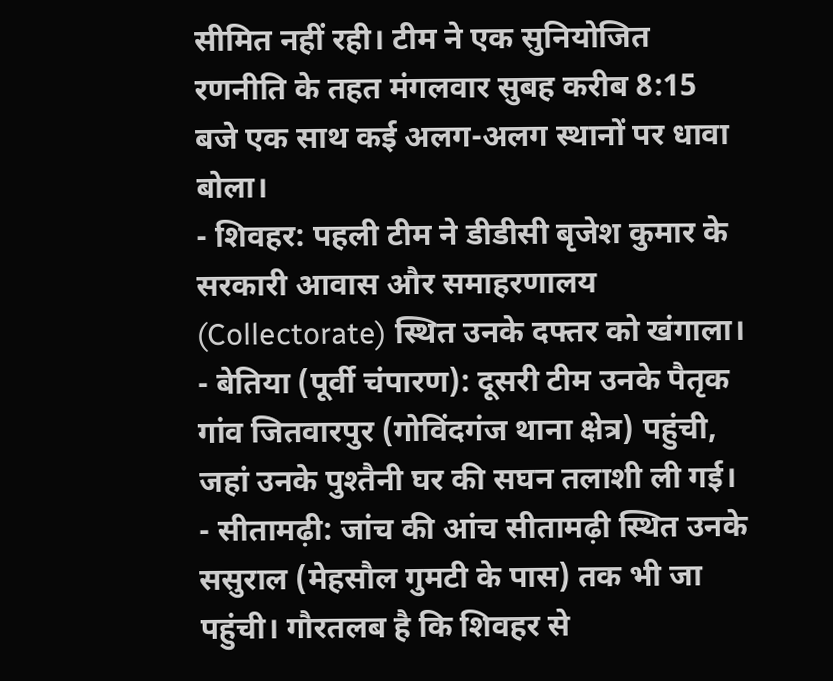सीमित नहीं रही। टीम ने एक सुनियोजित रणनीति के तहत मंगलवार सुबह करीब 8:15 बजे एक साथ कई अलग-अलग स्थानों पर धावा बोला।
- शिवहर: पहली टीम ने डीडीसी बृजेश कुमार के सरकारी आवास और समाहरणालय (Collectorate) स्थित उनके दफ्तर को खंगाला।
- बेतिया (पूर्वी चंपारण): दूसरी टीम उनके पैतृक गांव जितवारपुर (गोविंदगंज थाना क्षेत्र) पहुंची, जहां उनके पुश्तैनी घर की सघन तलाशी ली गई।
- सीतामढ़ी: जांच की आंच सीतामढ़ी स्थित उनके ससुराल (मेहसौल गुमटी के पास) तक भी जा पहुंची। गौरतलब है कि शिवहर से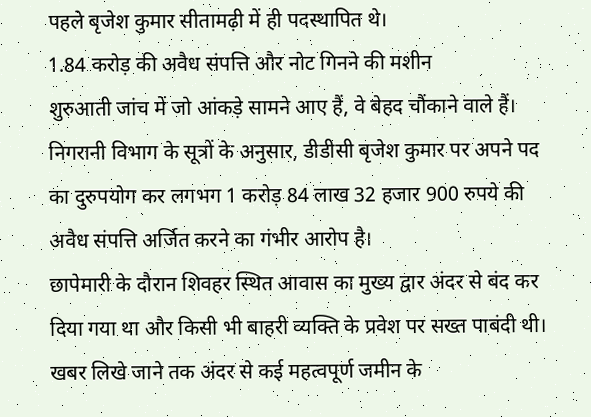पहले बृजेश कुमार सीतामढ़ी में ही पदस्थापित थे।
1.84 करोड़ की अवैध संपत्ति और नोट गिनने की मशीन
शुरुआती जांच में जो आंकड़े सामने आए हैं, वे बेहद चौंकाने वाले हैं। निगरानी विभाग के सूत्रों के अनुसार, डीडीसी बृजेश कुमार पर अपने पद का दुरुपयोग कर लगभग 1 करोड़ 84 लाख 32 हजार 900 रुपये की अवैध संपत्ति अर्जित करने का गंभीर आरोप है।
छापेमारी के दौरान शिवहर स्थित आवास का मुख्य द्वार अंदर से बंद कर दिया गया था और किसी भी बाहरी व्यक्ति के प्रवेश पर सख्त पाबंदी थी। खबर लिखे जाने तक अंदर से कई महत्वपूर्ण जमीन के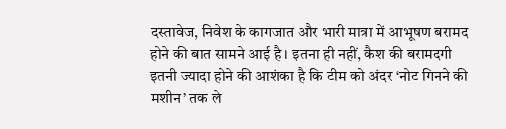दस्तावेज, निवेश के कागजात और भारी मात्रा में आभूषण बरामद होने की बात सामने आई है। इतना ही नहीं, कैश की बरामदगी इतनी ज्यादा होने की आशंका है कि टीम को अंदर ‘नोट गिनने की मशीन’ तक ले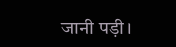जानी पड़ी।